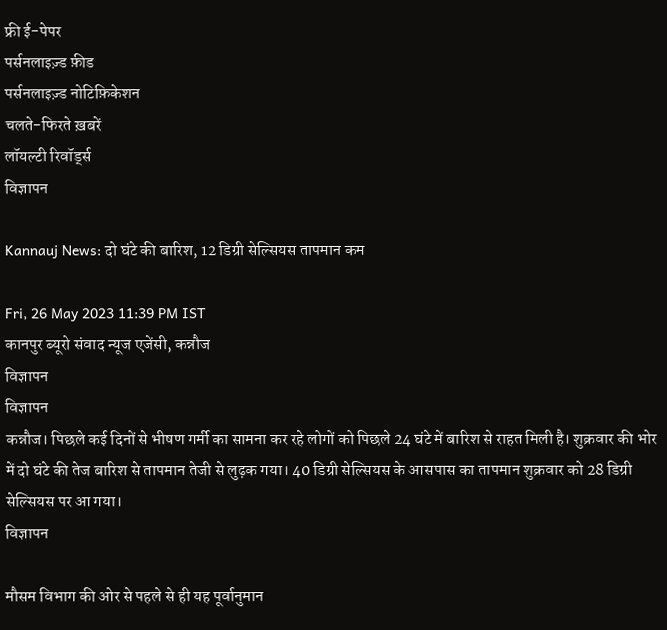फ्री ई-पेपर
पर्सनलाइज़्ड फ़ीड
पर्सनलाइज़्ड नोटिफ़िकेशन
चलते-फिरते ख़बरें
लॉयल्टी रिवॉर्ड्स
विज्ञापन

Kannauj News: दो घंटे की बारिश, 12 डिग्री सेल्सियस तापमान कम

Fri, 26 May 2023 11:39 PM IST
कानपुर ब्यूरो संवाद न्यूज एजेंसी, कन्नौज
विज्ञापन
विज्ञापन
कन्नौज। पिछले कई दिनों से भीषण गर्मी का सामना कर रहे लोगों को पिछले 24 घंटे में बारिश से राहत मिली है। शुक्रवार की भोर में दो घंटे की तेज बारिश से तापमान तेजी से लुढ़क गया। 40 डिग्री सेल्सियस के आसपास का तापमान शुक्रवार को 28 डिग्री सेल्सियस पर आ गया।
विज्ञापन

मौसम विभाग की ओर से पहले से ही यह पूर्वानुमान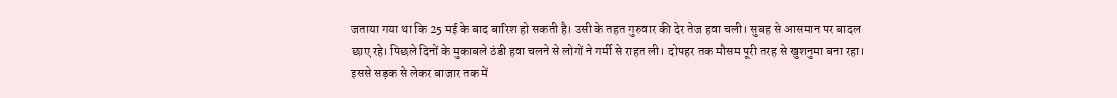जताया गया था कि 25 मई के बाद बारिश हो सकती है। उसी के तहत गुरुवार की देर तेज हवा चली। सुबह से आसमान पर बादल छाए रहे। पिछले दिनों के मुकाबले ठंडी हवा चलने से लोगों ने गर्मी से राहत ली। दोपहर तक मौसम पूरी तरह से खुशनुमा बना रहा। इससे सड़क से लेकर बाजार तक में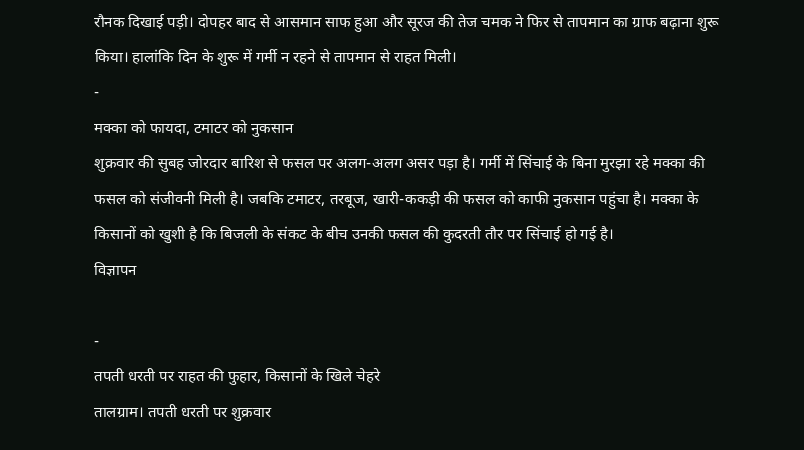रौनक दिखाई पड़ी। दोपहर बाद से आसमान साफ हुआ और सूरज की तेज चमक ने फिर से तापमान का ग्राफ बढ़ाना शुरू किया। हालांकि दिन के शुरू में गर्मी न रहने से तापमान से राहत मिली।
-
मक्का को फायदा, टमाटर को नुकसान
शुक्रवार की सुबह जोरदार बारिश से फसल पर अलग-अलग असर पड़ा है। गर्मी में सिंचाई के बिना मुरझा रहे मक्का की फसल को संजीवनी मिली है। जबकि टमाटर, तरबूज, खारी-ककड़ी की फसल को काफी नुकसान पहुंचा है। मक्का के किसानों को खुशी है कि बिजली के संकट के बीच उनकी फसल की कुदरती तौर पर सिंचाई हो गई है।
विज्ञापन

-
तपती धरती पर राहत की फुहार, किसानों के खिले चेहरे
तालग्राम। तपती धरती पर शुक्रवार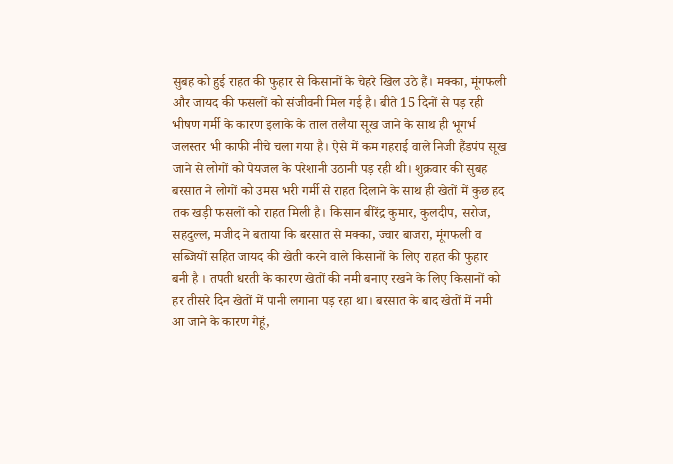सुबह को हुई राहत की फुहार से किसानों के चेहरे खिल उठे हैं। मक्का, मूंगफली और जायद की फसलों को संजीवनी मिल गई है। बीते 15 दिनों से पड़ रही भीषण गर्मी के कारण इलाके के ताल तलैया सूख जाने के साथ ही भूगर्भ जलस्तर भी काफी नीचे चला गया है। ऐसे में कम गहराई वाले निजी हैंडपंप सूख जाने से लोगों को पेयजल के परेशानी उठानी पड़ रही थी। शुक्रवार की सुबह बरसात ने लोगों को उमस भरी गर्मी से राहत दिलाने के साथ ही खेतों में कुछ हद तक खड़ी फसलों को राहत मिली है। किसान बीरेंद्र कुमार, कुलदीप, सरोज, सहदुल्ल, मजीद ने बताया कि बरसात से मक्का, ज्वार बाजरा, मूंगफली व सब्जियों सहित जायद की खेती करने वाले किसानों के लिए राहत की फुहार बनी है । तपती धरती के कारण खेतों की नमी बनाए रखने के लिए किसानों को हर तीसरे दिन खेतों में पानी लगाना पड़ रहा था। बरसात के बाद खेतों में नमी आ जाने के कारण गेहूं,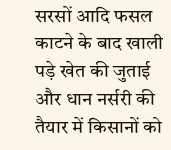सरसों आदि फसल काटने के बाद खाली पड़े खेत की जुताई और धान नर्सरी की तैयार में किसानों को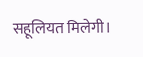सहूलियत मिलेगी।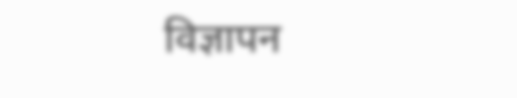विज्ञापन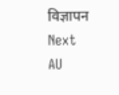विज्ञापन
Next
AU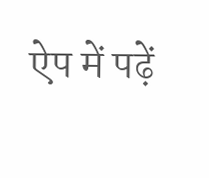ऐप में पढ़ें